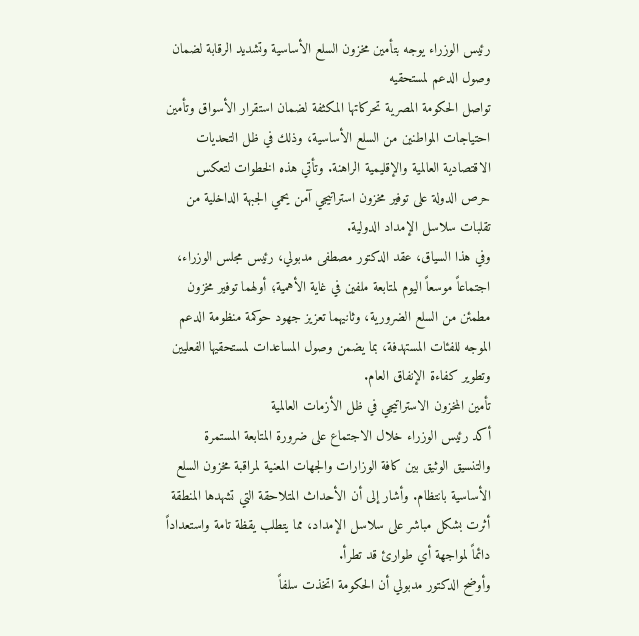رئيس الوزراء يوجه بتأمين مخزون السلع الأساسية وتشديد الرقابة لضمان وصول الدعم لمستحقيه
تواصل الحكومة المصرية تحركاتها المكثفة لضمان استقرار الأسواق وتأمين احتياجات المواطنين من السلع الأساسية، وذلك في ظل التحديات الاقتصادية العالمية والإقليمية الراهنة. وتأتي هذه الخطوات لتعكس حرص الدولة على توفير مخزون استراتيجي آمن يحمي الجبهة الداخلية من تقلبات سلاسل الإمداد الدولية.
وفي هذا السياق، عقد الدكتور مصطفى مدبولي، رئيس مجلس الوزراء، اجتماعاً موسعاً اليوم لمتابعة ملفين في غاية الأهمية؛ أولهما توفير مخزون مطمئن من السلع الضرورية، وثانيهما تعزيز جهود حوكمة منظومة الدعم الموجه للفئات المستهدفة، بما يضمن وصول المساعدات لمستحقيها الفعليين وتطوير كفاءة الإنفاق العام.
تأمين المخزون الاستراتيجي في ظل الأزمات العالمية
أكد رئيس الوزراء خلال الاجتماع على ضرورة المتابعة المستمرة والتنسيق الوثيق بين كافة الوزارات والجهات المعنية لمراقبة مخزون السلع الأساسية بانتظام. وأشار إلى أن الأحداث المتلاحقة التي تشهدها المنطقة أثرت بشكل مباشر على سلاسل الإمداد، مما يتطلب يقظة تامة واستعداداً دائماً لمواجهة أي طوارئ قد تطرأ.
وأوضح الدكتور مدبولي أن الحكومة اتخذت سلفاً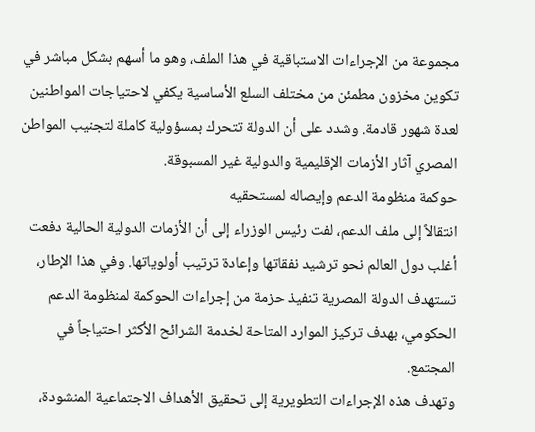مجموعة من الإجراءات الاستباقية في هذا الملف، وهو ما أسهم بشكل مباشر في تكوين مخزون مطمئن من مختلف السلع الأساسية يكفي لاحتياجات المواطنين لعدة شهور قادمة. وشدد على أن الدولة تتحرك بمسؤولية كاملة لتجنيب المواطن المصري آثار الأزمات الإقليمية والدولية غير المسبوقة.
حوكمة منظومة الدعم وإيصاله لمستحقيه
انتقالاً إلى ملف الدعم، لفت رئيس الوزراء إلى أن الأزمات الدولية الحالية دفعت أغلب دول العالم نحو ترشيد نفقاتها وإعادة ترتيب أولوياتها. وفي هذا الإطار، تستهدف الدولة المصرية تنفيذ حزمة من إجراءات الحوكمة لمنظومة الدعم الحكومي، بهدف تركيز الموارد المتاحة لخدمة الشرائح الأكثر احتياجاً في المجتمع.
وتهدف هذه الإجراءات التطويرية إلى تحقيق الأهداف الاجتماعية المنشودة،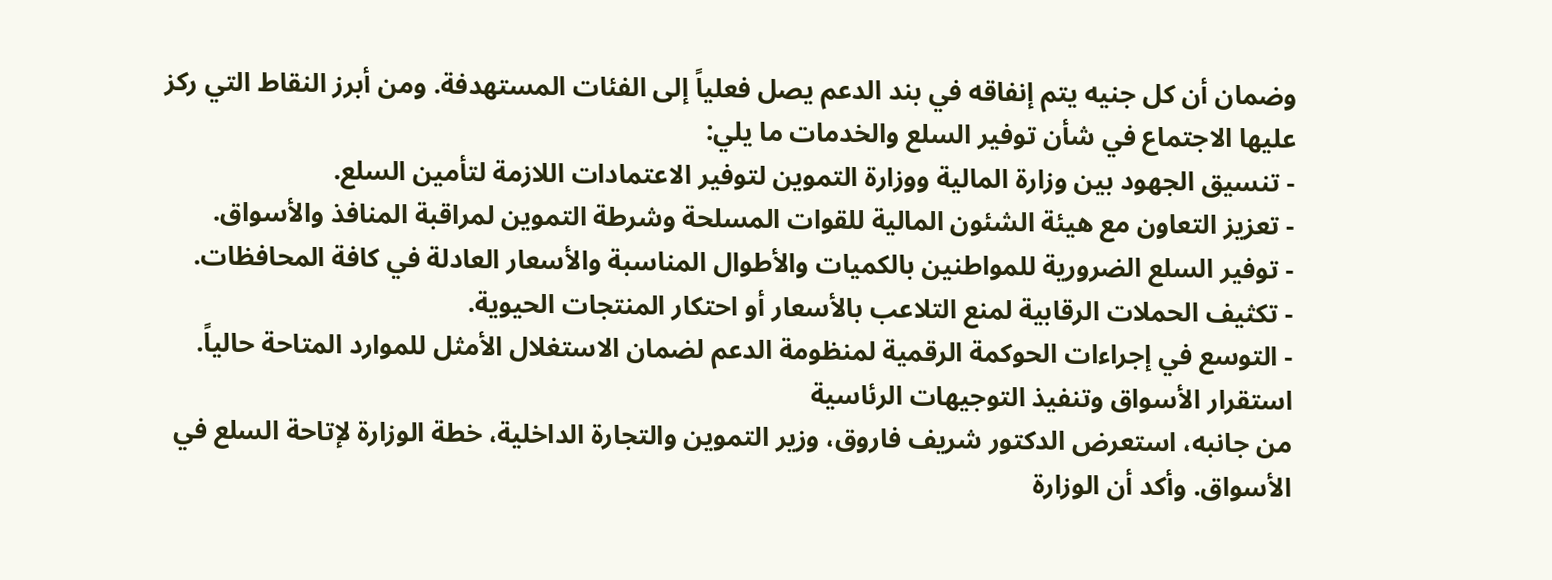وضمان أن كل جنيه يتم إنفاقه في بند الدعم يصل فعلياً إلى الفئات المستهدفة. ومن أبرز النقاط التي ركز عليها الاجتماع في شأن توفير السلع والخدمات ما يلي:
- تنسيق الجهود بين وزارة المالية ووزارة التموين لتوفير الاعتمادات اللازمة لتأمين السلع.
- تعزيز التعاون مع هيئة الشئون المالية للقوات المسلحة وشرطة التموين لمراقبة المنافذ والأسواق.
- توفير السلع الضرورية للمواطنين بالكميات والأطوال المناسبة والأسعار العادلة في كافة المحافظات.
- تكثيف الحملات الرقابية لمنع التلاعب بالأسعار أو احتكار المنتجات الحيوية.
- التوسع في إجراءات الحوكمة الرقمية لمنظومة الدعم لضمان الاستغلال الأمثل للموارد المتاحة حالياً.
استقرار الأسواق وتنفيذ التوجيهات الرئاسية
من جانبه، استعرض الدكتور شريف فاروق، وزير التموين والتجارة الداخلية، خطة الوزارة لإتاحة السلع في الأسواق. وأكد أن الوزارة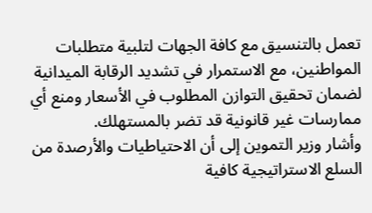تعمل بالتنسيق مع كافة الجهات لتلبية متطلبات المواطنين، مع الاستمرار في تشديد الرقابة الميدانية لضمان تحقيق التوازن المطلوب في الأسعار ومنع أي ممارسات غير قانونية قد تضر بالمستهلك.
وأشار وزير التموين إلى أن الاحتياطيات والأرصدة من السلع الاستراتيجية كافية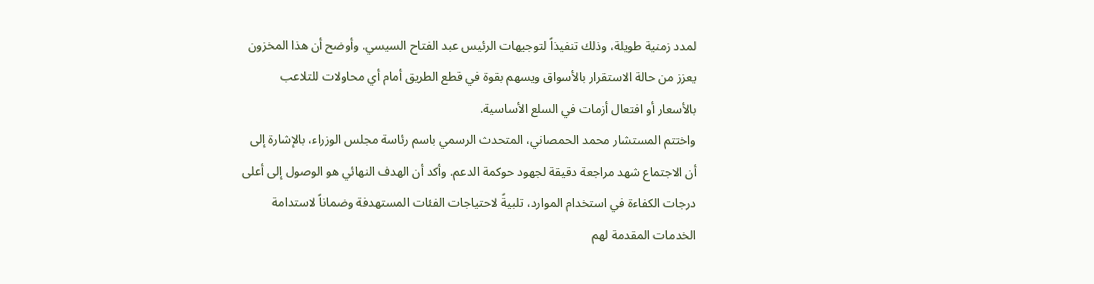لمدد زمنية طويلة، وذلك تنفيذاً لتوجيهات الرئيس عبد الفتاح السيسي. وأوضح أن هذا المخزون يعزز من حالة الاستقرار بالأسواق ويسهم بقوة في قطع الطريق أمام أي محاولات للتلاعب بالأسعار أو افتعال أزمات في السلع الأساسية.
واختتم المستشار محمد الحمصاني، المتحدث الرسمي باسم رئاسة مجلس الوزراء، بالإشارة إلى أن الاجتماع شهد مراجعة دقيقة لجهود حوكمة الدعم. وأكد أن الهدف النهائي هو الوصول إلى أعلى درجات الكفاءة في استخدام الموارد، تلبيةً لاحتياجات الفئات المستهدفة وضماناً لاستدامة الخدمات المقدمة لهم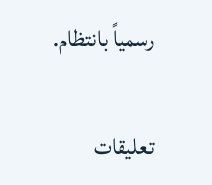رسمياً بانتظام.


تعليقات